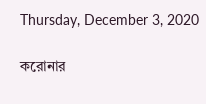Thursday, December 3, 2020

করোনার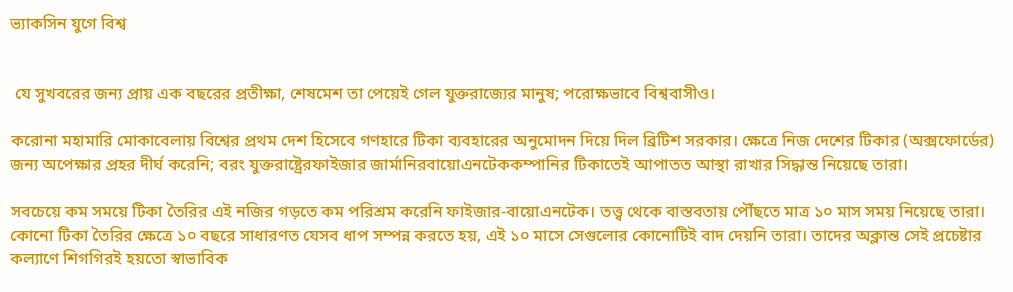ভ্যাকসিন যুগে বিশ্ব


 যে সুখবরের জন্য প্রায় এক বছরের প্রতীক্ষা, শেষমেশ তা পেয়েই গেল যুক্তরাজ্যের মানুষ; পরোক্ষভাবে বিশ্ববাসীও।

করোনা মহামারি মোকাবেলায় বিশ্বের প্রথম দেশ হিসেবে গণহারে টিকা ব্যবহারের অনুমোদন দিয়ে দিল ব্রিটিশ সরকার। ক্ষেত্রে নিজ দেশের টিকার (অক্সফোর্ডের) জন্য অপেক্ষার প্রহর দীর্ঘ করেনি; বরং যুক্তরাষ্ট্রেরফাইজার জার্মানিরবায়োএনটেককম্পানির টিকাতেই আপাতত আস্থা রাখার সিদ্ধান্ত নিয়েছে তারা।

সবচেয়ে কম সময়ে টিকা তৈরির এই নজির গড়তে কম পরিশ্রম করেনি ফাইজার-বায়োএনটেক। তত্ত্ব থেকে বাস্তবতায় পৌঁছতে মাত্র ১০ মাস সময় নিয়েছে তারা। কোনো টিকা তৈরির ক্ষেত্রে ১০ বছরে সাধারণত যেসব ধাপ সম্পন্ন করতে হয়, এই ১০ মাসে সেগুলোর কোনোটিই বাদ দেয়নি তারা। তাদের অক্লান্ত সেই প্রচেষ্টার কল্যাণে শিগগিরই হয়তো স্বাভাবিক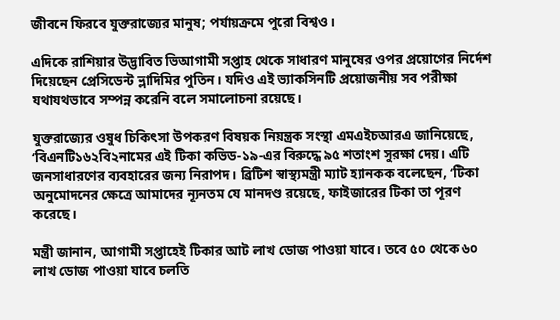জীবনে ফিরবে যুক্তরাজ্যের মানুষ; পর্যায়ক্রমে পুরো বিশ্বও।

এদিকে রাশিয়ার উদ্ভাবিত ভিআগামী সপ্তাহ থেকে সাধারণ মানুষের ওপর প্রয়োগের নির্দেশ দিয়েছেন প্রেসিডেন্ট ভ্লাদিমির পুতিন। যদিও এই ভ্যাকসিনটি প্রয়োজনীয় সব পরীক্ষা যথাযথভাবে সম্পন্ন করেনি বলে সমালোচনা রয়েছে।

যুক্তরাজ্যের ওষুধ চিকিৎসা উপকরণ বিষয়ক নিয়ন্ত্রক সংস্থা এমএইচআরএ জানিয়েছে, ‘বিএনটি১৬২বি২নামের এই টিকা কভিড-১৯-এর বিরুদ্ধে ৯৫ শতাংশ সুরক্ষা দেয়। এটি জনসাধারণের ব্যবহারের জন্য নিরাপদ। ব্রিটিশ স্বাস্থ্যমন্ত্রী ম্যাট হ্যানকক বলেছেন, ‘টিকা অনুমোদনের ক্ষেত্রে আমাদের ন্যূনতম যে মানদণ্ড রয়েছে, ফাইজারের টিকা তা পূরণ করেছে।

মন্ত্রী জানান, আগামী সপ্তাহেই টিকার আট লাখ ডোজ পাওয়া যাবে। তবে ৫০ থেকে ৬০ লাখ ডোজ পাওয়া যাবে চলতি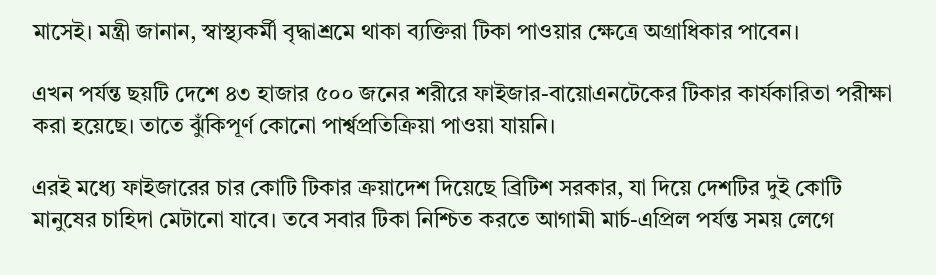মাসেই। মন্ত্রী জানান, স্বাস্থ্যকর্মী বৃদ্ধাশ্রমে থাকা ব্যক্তিরা টিকা পাওয়ার ক্ষেত্রে অগ্রাধিকার পাবেন।

এখন পর্যন্ত ছয়টি দেশে ৪৩ হাজার ৫০০ জনের শরীরে ফাইজার-বায়োএনটেকের টিকার কার্যকারিতা পরীক্ষা করা হয়েছে। তাতে ঝুঁকিপূর্ণ কোনো পার্শ্বপ্রতিক্রিয়া পাওয়া যায়নি।

এরই মধ্যে ফাইজারের চার কোটি টিকার ক্রয়াদেশ দিয়েছে ব্রিটিশ সরকার, যা দিয়ে দেশটির দুই কোটি মানুষের চাহিদা মেটানো যাবে। তবে সবার টিকা নিশ্চিত করতে আগামী মার্চ-এপ্রিল পর্যন্ত সময় লেগে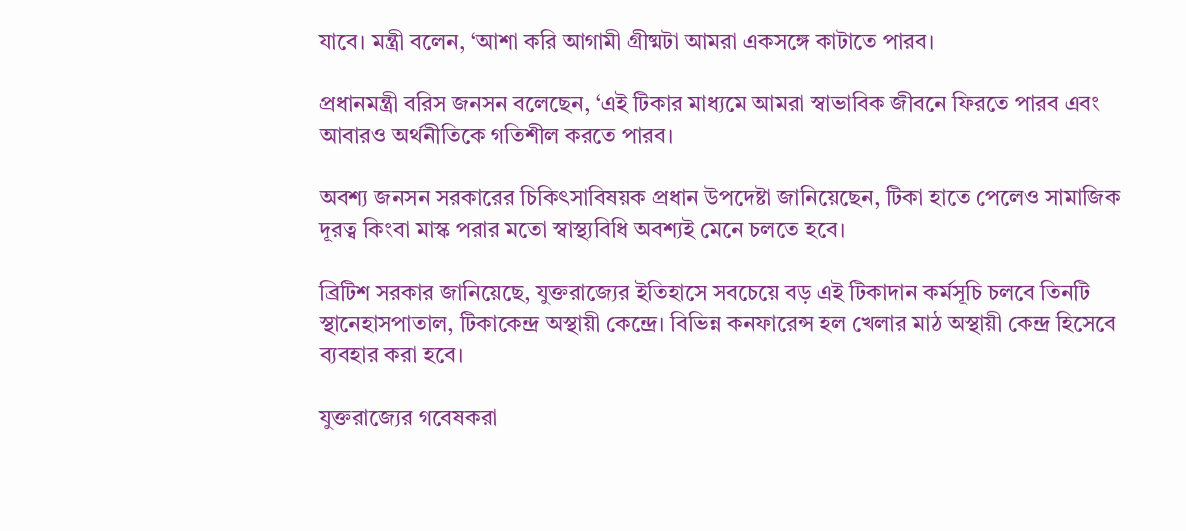যাবে। মন্ত্রী বলেন, ‘আশা করি আগামী গ্রীষ্মটা আমরা একসঙ্গে কাটাতে পারব।

প্রধানমন্ত্রী বরিস জনসন বলেছেন, ‘এই টিকার মাধ্যমে আমরা স্বাভাবিক জীবনে ফিরতে পারব এবং আবারও অর্থনীতিকে গতিশীল করতে পারব।

অবশ্য জনসন সরকারের চিকিৎসাবিষয়ক প্রধান উপদেষ্টা জানিয়েছেন, টিকা হাতে পেলেও সামাজিক দূরত্ব কিংবা মাস্ক পরার মতো স্বাস্থ্যবিধি অবশ্যই মেনে চলতে হবে।

ব্রিটিশ সরকার জানিয়েছে, যুক্তরাজ্যের ইতিহাসে সবচেয়ে বড় এই টিকাদান কর্মসূচি চলবে তিনটি স্থানেহাসপাতাল, টিকাকেন্দ্র অস্থায়ী কেন্দ্রে। বিভিন্ন কনফারেন্স হল খেলার মাঠ অস্থায়ী কেন্দ্র হিসেবে ব্যবহার করা হবে।

যুক্তরাজ্যের গবেষকরা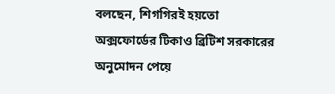বলছেন, শিগগিরই হয়তো অক্সফোর্ডের টিকাও ব্রিটিশ সরকারের অনুমোদন পেয়ে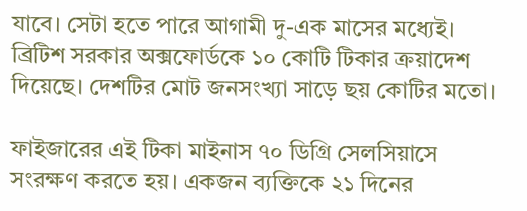যাবে। সেটা হতে পারে আগামী দু-এক মাসের মধ্যেই। ব্রিটিশ সরকার অক্সফোর্ডকে ১০ কোটি টিকার ক্রয়াদেশ দিয়েছে। দেশটির মোট জনসংখ্যা সাড়ে ছয় কোটির মতো।

ফাইজারের এই টিকা মাইনাস ৭০ ডিগ্রি সেলসিয়াসে সংরক্ষণ করতে হয়। একজন ব্যক্তিকে ২১ দিনের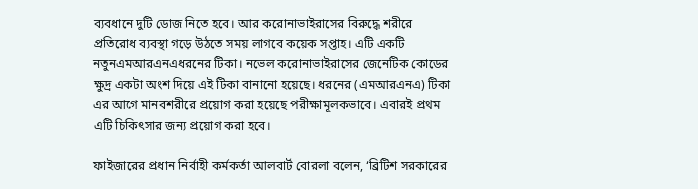ব্যবধানে দুটি ডোজ নিতে হবে। আর করোনাভাইরাসের বিরুদ্ধে শরীরে প্রতিরোধ ব্যবস্থা গড়ে উঠতে সময় লাগবে কয়েক সপ্তাহ। এটি একটি নতুনএমআরএনএধরনের টিকা। নভেল করোনাভাইরাসের জেনেটিক কোডের ক্ষুদ্র একটা অংশ দিয়ে এই টিকা বানানো হয়েছে। ধরনের (এমআরএনএ) টিকা এর আগে মানবশরীরে প্রয়োগ করা হয়েছে পরীক্ষামূলকভাবে। এবারই প্রথম এটি চিকিৎসার জন্য প্রয়োগ করা হবে।

ফাইজারের প্রধান নির্বাহী কর্মকর্তা আলবার্ট বোরলা বলেন, ‘ব্রিটিশ সরকারের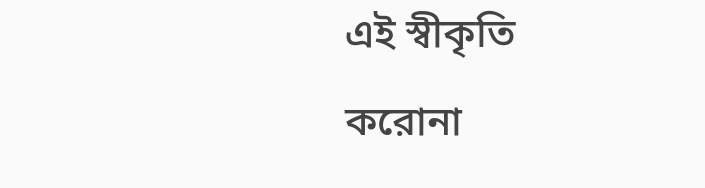এই স্বীকৃতি করোনা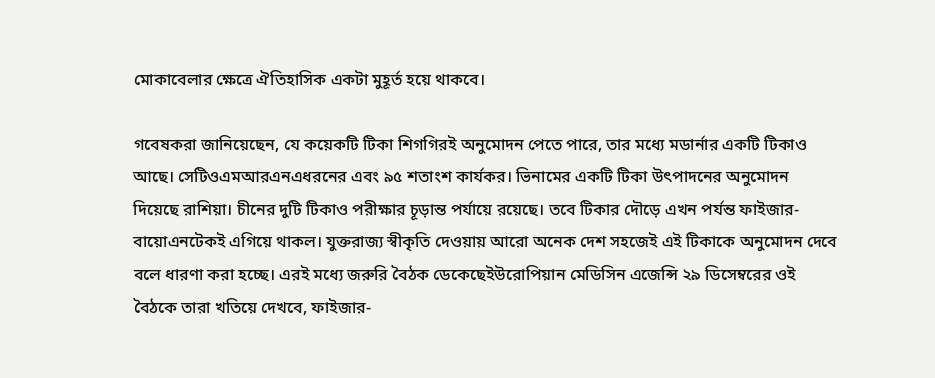মোকাবেলার ক্ষেত্রে ঐতিহাসিক একটা মুহূর্ত হয়ে থাকবে।

গবেষকরা জানিয়েছেন, যে কয়েকটি টিকা শিগগিরই অনুমোদন পেতে পারে, তার মধ্যে মডার্নার একটি টিকাও আছে। সেটিওএমআরএনএধরনের এবং ৯৫ শতাংশ কার্যকর। ভিনামের একটি টিকা উৎপাদনের অনুমোদন দিয়েছে রাশিয়া। চীনের দুটি টিকাও পরীক্ষার চূড়ান্ত পর্যায়ে রয়েছে। তবে টিকার দৌড়ে এখন পর্যন্ত ফাইজার-বায়োএনটেকই এগিয়ে থাকল। যুক্তরাজ্য স্বীকৃতি দেওয়ায় আরো অনেক দেশ সহজেই এই টিকাকে অনুমোদন দেবে বলে ধারণা করা হচ্ছে। এরই মধ্যে জরুরি বৈঠক ডেকেছেইউরোপিয়ান মেডিসিন এজেন্সি ২৯ ডিসেম্বরের ওই বৈঠকে তারা খতিয়ে দেখবে, ফাইজার-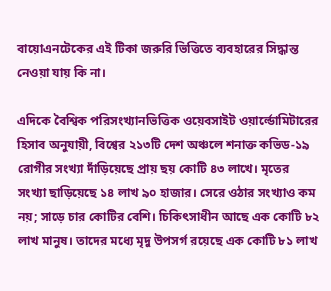বায়োএনটেকের এই টিকা জরুরি ভিত্তিতে ব্যবহারের সিদ্ধান্ত নেওয়া যায় কি না।

এদিকে বৈশ্বিক পরিসংখ্যানভিত্তিক ওয়েবসাইট ওয়ার্ল্ডোমিটারের হিসাব অনুযায়ী, বিশ্বের ২১৩টি দেশ অঞ্চলে শনাক্ত কভিড-১৯ রোগীর সংখ্যা দাঁড়িয়েছে প্রায় ছয় কোটি ৪৩ লাখে। মৃতের সংখ্যা ছাড়িয়েছে ১৪ লাখ ৯০ হাজার। সেরে ওঠার সংখ্যাও কম নয়; সাড়ে চার কোটির বেশি। চিকিৎসাধীন আছে এক কোটি ৮২ লাখ মানুষ। তাদের মধ্যে মৃদু উপসর্গ রয়েছে এক কোটি ৮১ লাখ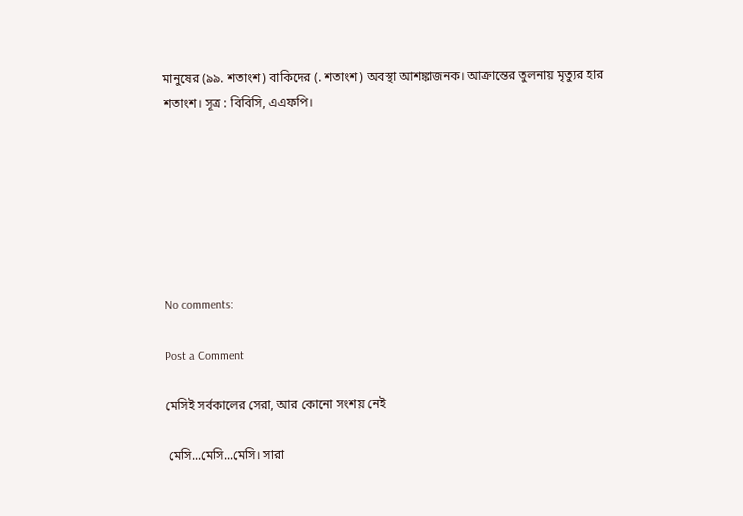মানুষের (৯৯. শতাংশ) বাকিদের (. শতাংশ) অবস্থা আশঙ্কাজনক। আক্রান্তের তুলনায় মৃত্যুর হার শতাংশ। সূত্র : বিবিসি, এএফপি।







No comments:

Post a Comment

মেসিই সর্বকালের সেরা, আর কোনো সংশয় নেই

 মেসি...মেসি...মেসি। সারা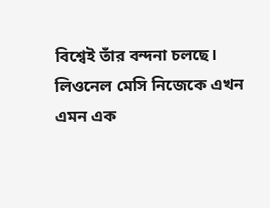বিশ্বেই তাঁর বন্দনা চলছে। লিওনেল মেসি নিজেকে এখন এমন এক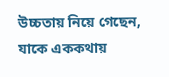উচ্চতায় নিয়ে গেছেন, যাকে এককথায়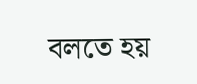বলতে হয়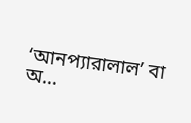‘আনপ্যারালাল’ বা অ...